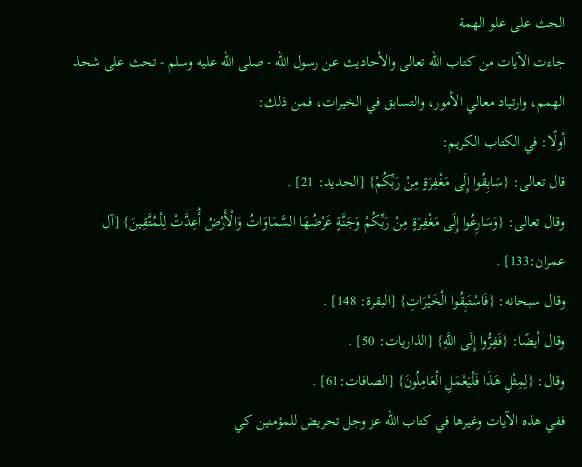الحث على علو الهمة
جاءت الآيات من كتاب الله تعالى والأحاديث عن رسول الله - صلى الله عليه وسلم - تحث على شحذ الهمم، وارتياد معالي الأمور، والتسابق في الخيرات، فمن ذلك:
أولًا: في الكتاب الكريم:
قال تعالى: {سَابِقُوا إِلَى مَغْفِرَةٍ مِنْ رَبِّكُمْ} [الحديد: 21] .
وقال تعالى: {وَسَارِعُوا إِلَى مَغْفِرَةٍ مِنْ رَبِّكُمْ وَجَنَّةٍ عَرْضُهَا السَّمَاوَاتُ وَالْأَرْضُ أُعِدَّتْ لِلْمُتَّقِينَ} [آل عمران:133] .
وقال سبحانه: {فَاسْتَبِقُوا الْخَيْرَاتِ} [البقرة: 148] .
وقال أيضًا: {فَفِرُّوا إِلَى اللَّهِ} [الذاريات: 50] .
وقال: {لِمِثْلِ هَذَا فَلْيَعْمَلِ الْعَامِلُونَ} [الصافات:61] .
ففي هذه الآيات وغيرها في كتاب الله عز وجل تحريض للمؤمنين كي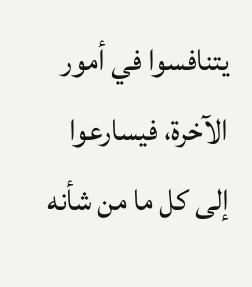يتنافسوا في أمور الآخرة، فيسارعوا إلى كل ما من شأنه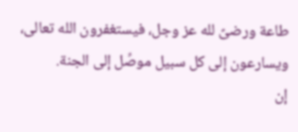طاعة ورضىً لله عز وجل، فيستغفرون الله تعالى، ويسارعون إلى كل سبيل موصِّل إلى الجنة.
إن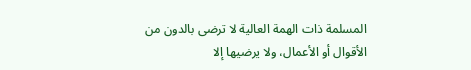المسلمة ذات الهمة العالية لا ترضى بالدون من الأقوال أو الأعمال، ولا يرضيها إلا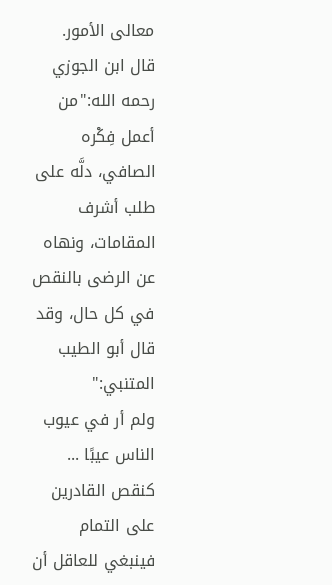معالى الأمور.
قال ابن الجوزي رحمه الله:"من أعمل فِكْره الصافي، دلَّه على طلب أشرف المقامات، ونهاه عن الرضى بالنقص في كل حال، وقد قال أبو الطيب المتنبي:"
ولم أر في عيوب الناس عيبًا ... كنقص القادرين على التمام
فينبغي للعاقل أن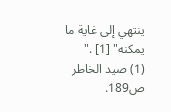ينتهي إلى غاية ما يمكنه" [1] ."
(1) صيد الخاطر ص189.